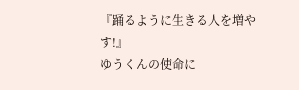『踊るように生きる人を増やす!』
ゆうくんの使命に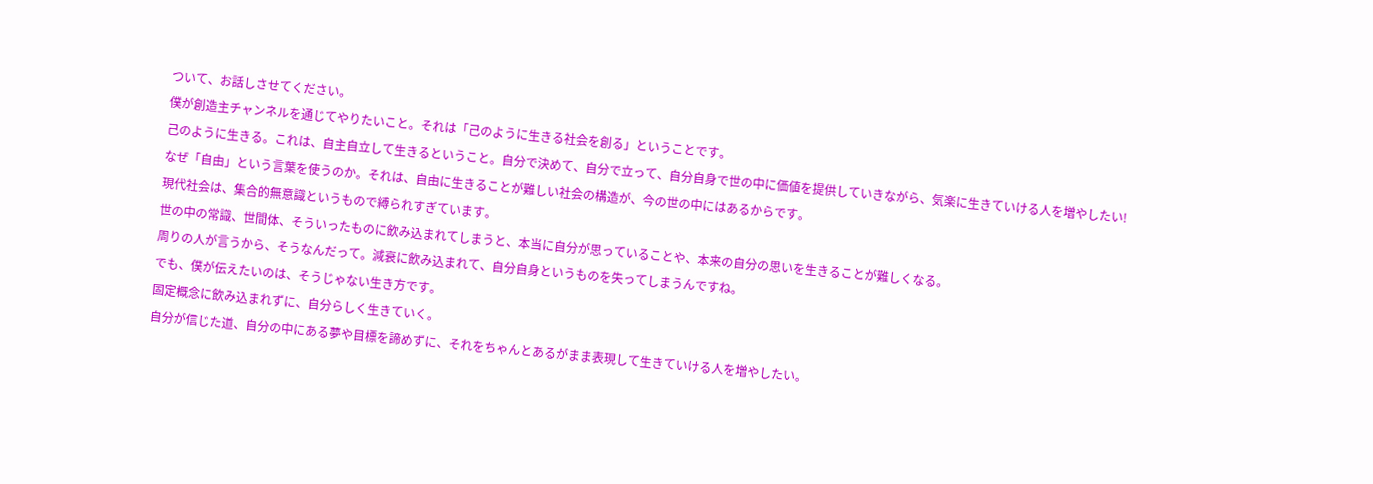ついて、お話しさせてください。
僕が創造主チャンネルを通じてやりたいこと。それは「己のように生きる社会を創る」ということです。
己のように生きる。これは、自主自立して生きるということ。自分で決めて、自分で立って、自分自身で世の中に価値を提供していきながら、気楽に生きていける人を増やしたい!
なぜ「自由」という言葉を使うのか。それは、自由に生きることが難しい社会の構造が、今の世の中にはあるからです。
現代社会は、集合的無意識というもので縛られすぎています。
世の中の常識、世間体、そういったものに飲み込まれてしまうと、本当に自分が思っていることや、本来の自分の思いを生きることが難しくなる。
周りの人が言うから、そうなんだって。減衰に飲み込まれて、自分自身というものを失ってしまうんですね。
でも、僕が伝えたいのは、そうじゃない生き方です。
固定概念に飲み込まれずに、自分らしく生きていく。
自分が信じた道、自分の中にある夢や目標を諦めずに、それをちゃんとあるがまま表現して生きていける人を増やしたい。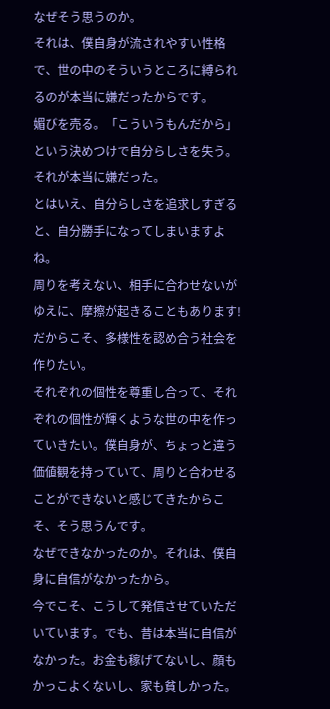なぜそう思うのか。
それは、僕自身が流されやすい性格で、世の中のそういうところに縛られるのが本当に嫌だったからです。
媚びを売る。「こういうもんだから」という決めつけで自分らしさを失う。それが本当に嫌だった。
とはいえ、自分らしさを追求しすぎると、自分勝手になってしまいますよね。
周りを考えない、相手に合わせないがゆえに、摩擦が起きることもあります!
だからこそ、多様性を認め合う社会を作りたい。
それぞれの個性を尊重し合って、それぞれの個性が輝くような世の中を作っていきたい。僕自身が、ちょっと違う価値観を持っていて、周りと合わせることができないと感じてきたからこそ、そう思うんです。
なぜできなかったのか。それは、僕自身に自信がなかったから。
今でこそ、こうして発信させていただいています。でも、昔は本当に自信がなかった。お金も稼げてないし、顔もかっこよくないし、家も貧しかった。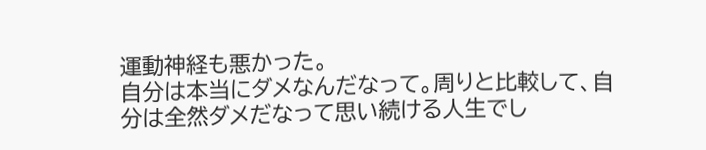運動神経も悪かった。
自分は本当にダメなんだなって。周りと比較して、自分は全然ダメだなって思い続ける人生でし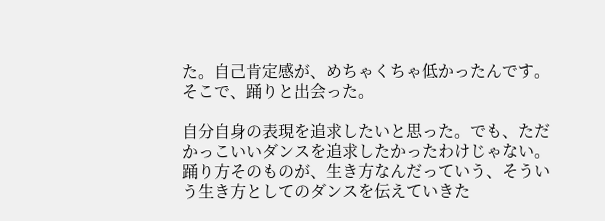た。自己肯定感が、めちゃくちゃ低かったんです。
そこで、踊りと出会った。

自分自身の表現を追求したいと思った。でも、ただかっこいいダンスを追求したかったわけじゃない。
踊り方そのものが、生き方なんだっていう、そういう生き方としてのダンスを伝えていきた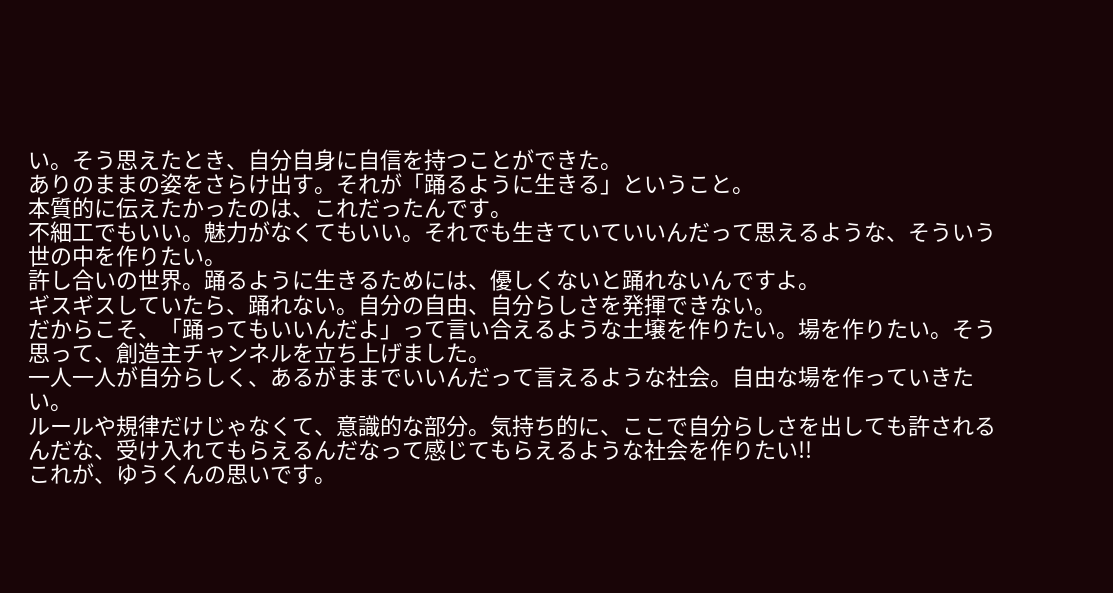い。そう思えたとき、自分自身に自信を持つことができた。
ありのままの姿をさらけ出す。それが「踊るように生きる」ということ。
本質的に伝えたかったのは、これだったんです。
不細工でもいい。魅力がなくてもいい。それでも生きていていいんだって思えるような、そういう世の中を作りたい。
許し合いの世界。踊るように生きるためには、優しくないと踊れないんですよ。
ギスギスしていたら、踊れない。自分の自由、自分らしさを発揮できない。
だからこそ、「踊ってもいいんだよ」って言い合えるような土壌を作りたい。場を作りたい。そう思って、創造主チャンネルを立ち上げました。
一人一人が自分らしく、あるがままでいいんだって言えるような社会。自由な場を作っていきたい。
ルールや規律だけじゃなくて、意識的な部分。気持ち的に、ここで自分らしさを出しても許されるんだな、受け入れてもらえるんだなって感じてもらえるような社会を作りたい!!
これが、ゆうくんの思いです。